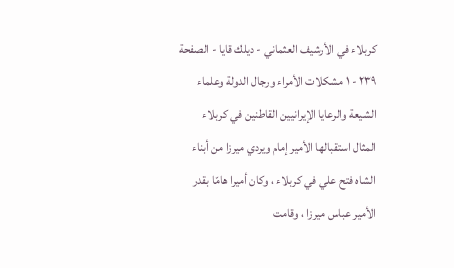كربلاء في الأرشيف العثماني - ديلك قايا - الصفحة ٢٣٩ - ١ مشكلات الأمراء ورجال الدولة وعلماء الشيعة والرعايا الإيرانيين القاطنين في كربلاء
المثال استقبالها الأمير إمام ويردي ميرزا من أبناء الشاه فتح علي في كربلاء ، وكان أميرا هامّا بقدر الأمير عباس ميرزا ، وقامت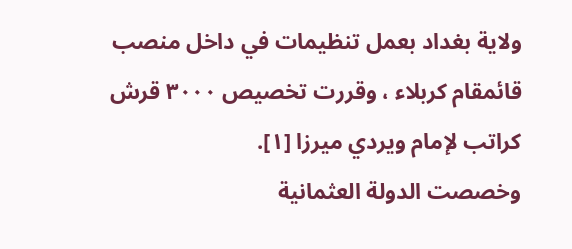ولاية بغداد بعمل تنظيمات في داخل منصب قائمقام كربلاء ، وقررت تخصيص ٣٠٠٠ قرش كراتب لإمام ويردي ميرزا [١].
وخصصت الدولة العثمانية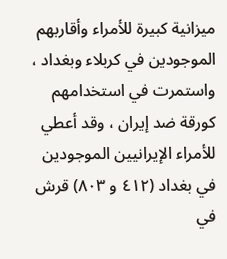ميزانية كبيرة للأمراء وأقاربهم الموجودين في كربلاء وبغداد ، واستمرت في استخدامهم كورقة ضد إيران ، وقد أعطي للأمراء الإيرانيين الموجودين في بغداد (٤١٢ و ٨٠٣) قرش في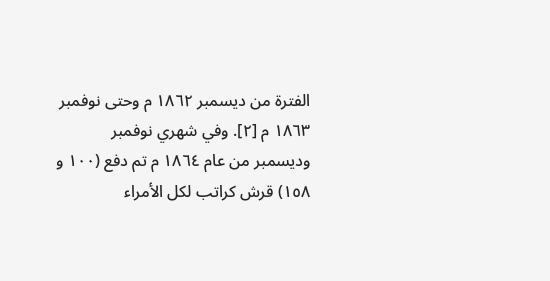الفترة من ديسمبر ١٨٦٢ م وحتى نوفمبر ١٨٦٣ م [٢]. وفي شهري نوفمبر وديسمبر من عام ١٨٦٤ م تم دفع (١٠٠ و ١٥٨) قرش كراتب لكل الأمراء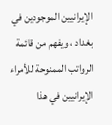الإيرانيين الموجودين في بغداد ، ويفهم من قائمة الرواتب الممنوحة للأمراء الإيرانيين في هذا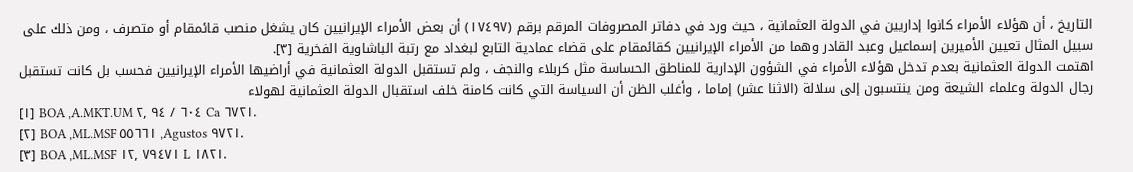التاريخ ، أن هؤلاء الأمراء كانوا إداريين في الدولة العثمانية ، حيث ورد في دفاتر المصروفات المرقم برقم (١٧٤٩٧) أن بعض الأمراء الإيرانيين كان يشغل منصب قائمقام أو متصرف ، ومن ذلك على سبيل المثال تعيين الأميرين إسماعيل وعبد القادر وهما من الأمراء الإيرانيين كقائمقام على قضاء عمادية التابع لبغداد مع رتبة الباشاوية الفخرية [٣].
اهتمت الدولة العثمانية بعدم تدخل هؤلاء الأمراء في الشؤون الإدارية للمناطق الحساسة مثل كربلاء والنجف ، ولم تستقبل الدولة العثمانية في أراضيها الأمراء الإيرانيين فحسب بل كانت تستقبل رجال الدولة وعلماء الشيعة ومن ينتسبون إلى سلالة (الاثنا عشر) إماما ، وأغلب الظن أن السياسة التي كانت كامنة خلف استقبال الدولة العثمانية لهولاء
[١] BOA ,A.MKT.UM ٦٠٤ / ٩٤ ,٢ Ca ٦٧٢١.
[٢] BOA ,ML.MSF ٥٥٦٦١ ,Agustos ٩٧٢١.
[٣] BOA ,ML.MSF ٧٩٤٧١ ,١٢ L ١٨٢١.